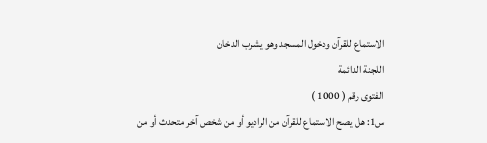الاستماع للقرآن ودخول المسجد وهو يشرب الدخان
اللجنة الدائمة
الفتوى رقم ( 1000 )
س1: هل يصح الاستماع للقرآن من الراديو أو من شخص آخر متحدث أو من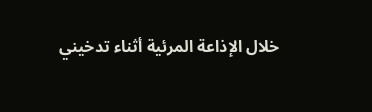خلال الإذاعة المرئية أثناء تدخيني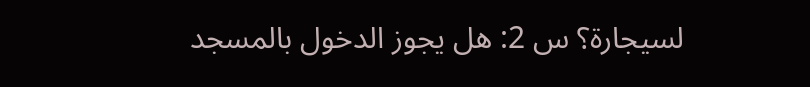لسيجارة؟ س 2: هل يجوز الدخول بالمسجد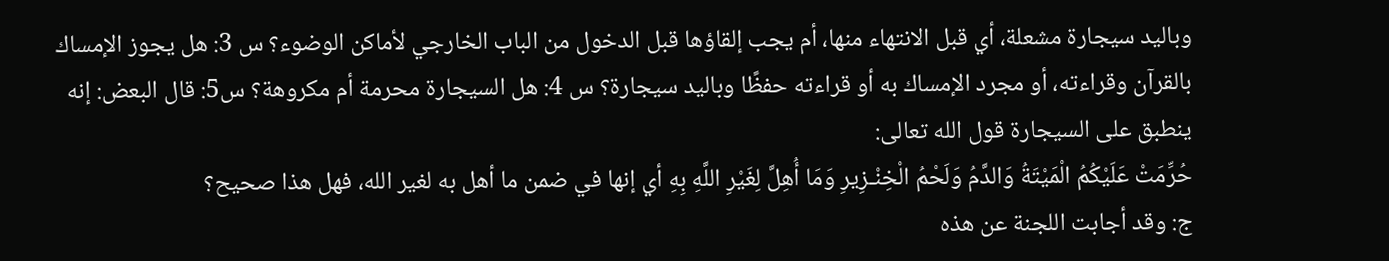وباليد سيجارة مشعلة، أي قبل الانتهاء منها، أم يجب إلقاؤها قبل الدخول من الباب الخارجي لأماكن الوضوء؟ س 3: هل يجوز الإمساك بالقرآن وقراءته، أو مجرد الإمساك به أو قراءته حفظًا وباليد سيجارة؟ س 4: هل السيجارة محرمة أم مكروهة؟ س5: قال البعض: إنه ينطبق على السيجارة قول الله تعالى:
حُرِّمَتْ عَلَيْكُمُ الْمَيْتَةُ وَالدَّمُ وَلَحْمُ الْخِنْـزِيرِ وَمَا أُهِلَّ لِغَيْرِ اللَّهِ بِهِ أي إنها في ضمن ما أهل به لغير الله، فهل هذا صحيح؟
ج: وقد أجابت اللجنة عن هذه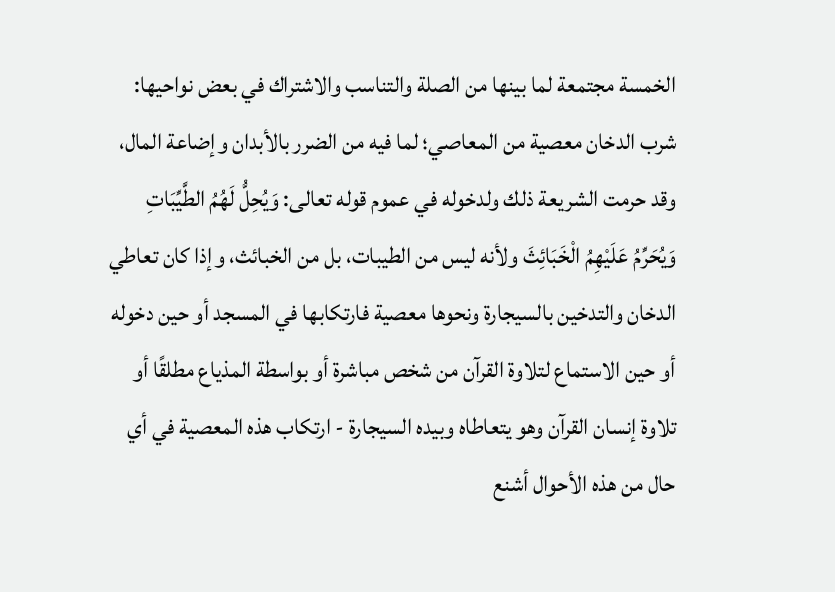الخمسة مجتمعة لما بينها من الصلة والتناسب والاشتراك في بعض نواحيها: شرب الدخان معصية من المعاصي؛ لما فيه من الضرر بالأبدان وإضاعة المال، وقد حرمت الشريعة ذلك ولدخوله في عموم قوله تعالى: وَيُحِلُّ لَهُمُ الطَّيِّبَاتِ وَيُحَرِّمُ عَلَيْهِمُ الْخَبَائِثَ ولأنه ليس من الطيبات، بل من الخبائث، وإذا كان تعاطي الدخان والتدخين بالسيجارة ونحوها معصية فارتكابها في المسجد أو حين دخوله أو حين الاستماع لتلاوة القرآن من شخص مباشرة أو بواسطة المذياع مطلقًا أو تلاوة إنسان القرآن وهو يتعاطاه وبيده السيجارة - ارتكاب هذه المعصية في أي حال من هذه الأحوال أشنع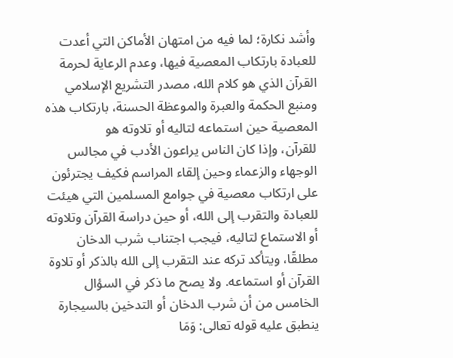وأشد نكارة؛ لما فيه من امتهان الأماكن التي أعدت للعبادة بارتكاب المعصية فيها، وعدم الرعاية لحرمة القرآن الذي هو كلام الله، مصدر التشريع الإسلامي ومنبع الحكمة والعبرة والموعظة الحسنة، بارتكاب هذه المعصية حين استماعه لتاليه أو تلاوته هو
للقرآن، وإذا كان الناس يراعون الأدب في مجالس الوجهاء والزعماء وحين إلقاء المراسم فكيف يجترئون على ارتكاب معصية في جوامع المسلمين التي هيئت للعبادة والتقرب إلى الله، أو حين دراسة القرآن وتلاوته أو الاستماع لتاليه، فيجب اجتناب شرب الدخان مطلقًا، ويتأكد تركه عند التقرب إلى الله بالذكر أو تلاوة القرآن أو استماعه. ولا يصح ما ذكر في السؤال الخامس من أن شرب الدخان أو التدخين بالسيجارة ينطبق عليه قوله تعالى: وَمَا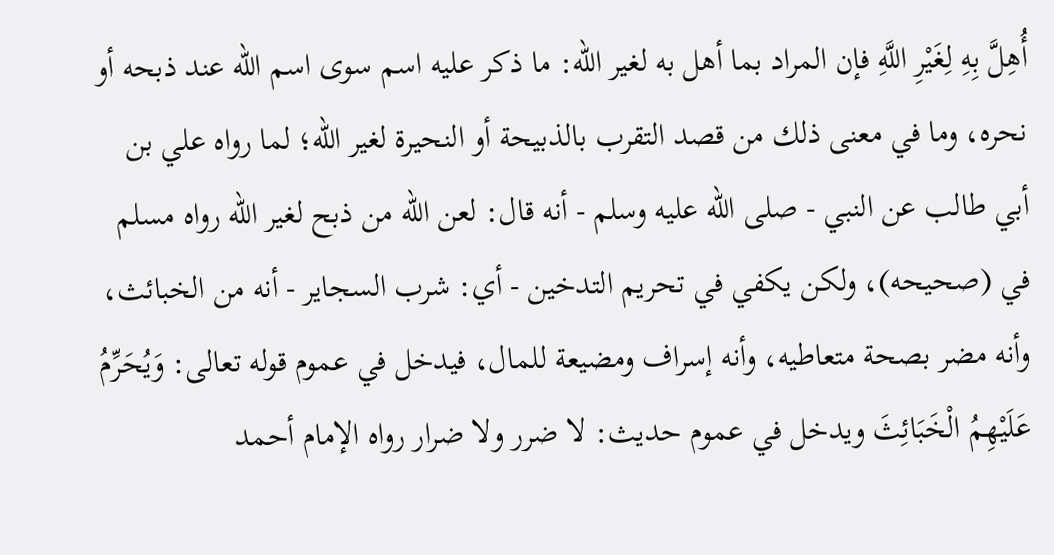أُهِلَّ بِهِ لِغَيْرِ اللَّهِ فإن المراد بما أهل به لغير الله: ما ذكر عليه اسم سوى اسم الله عند ذبحه أو نحره، وما في معنى ذلك من قصد التقرب بالذبيحة أو النحيرة لغير الله؛ لما رواه علي بن أبي طالب عن النبي - صلى الله عليه وسلم - أنه قال: لعن الله من ذبح لغير الله رواه مسلم في (صحيحه)، ولكن يكفي في تحريم التدخين - أي: شرب السجاير - أنه من الخبائث، وأنه مضر بصحة متعاطيه، وأنه إسراف ومضيعة للمال، فيدخل في عموم قوله تعالى: وَيُحَرِّمُ عَلَيْهِمُ الْخَبَائِثَ ويدخل في عموم حديث: لا ضرر ولا ضرار رواه الإمام أحمد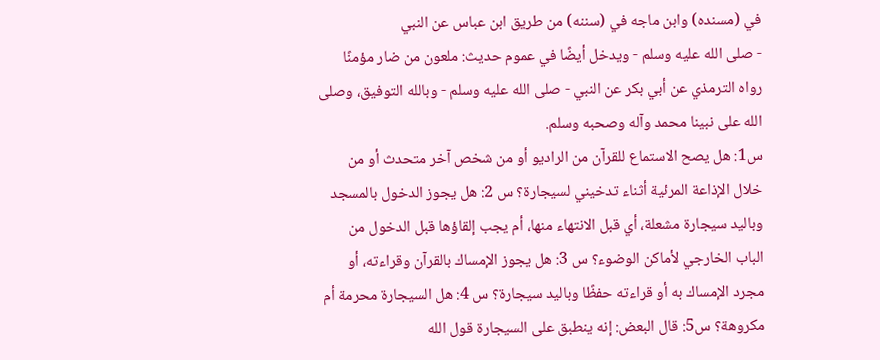في (مسنده) وابن ماجه في (سننه) من طريق ابن عباس عن النبي
- صلى الله عليه وسلم - ويدخل أيضًا في عموم حديث: ملعون من ضار مؤمنًا رواه الترمذي عن أبي بكر عن النبي - صلى الله عليه وسلم - وبالله التوفيق، وصلى الله على نبينا محمد وآله وصحبه وسلم.
س1: هل يصح الاستماع للقرآن من الراديو أو من شخص آخر متحدث أو من خلال الإذاعة المرئية أثناء تدخيني لسيجارة؟ س 2: هل يجوز الدخول بالمسجد وباليد سيجارة مشعلة، أي قبل الانتهاء منها، أم يجب إلقاؤها قبل الدخول من الباب الخارجي لأماكن الوضوء؟ س 3: هل يجوز الإمساك بالقرآن وقراءته، أو مجرد الإمساك به أو قراءته حفظًا وباليد سيجارة؟ س 4: هل السيجارة محرمة أم مكروهة؟ س5: قال البعض: إنه ينطبق على السيجارة قول الله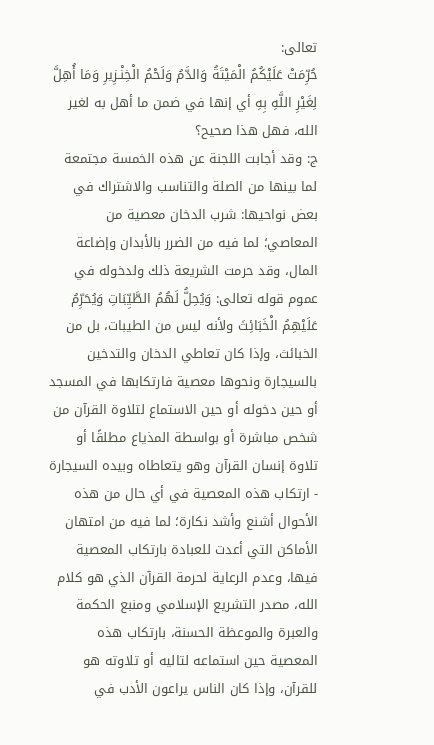تعالى:
حُرِّمَتْ عَلَيْكُمُ الْمَيْتَةُ وَالدَّمُ وَلَحْمُ الْخِنْـزِيرِ وَمَا أُهِلَّ لِغَيْرِ اللَّهِ بِهِ أي إنها في ضمن ما أهل به لغير الله، فهل هذا صحيح؟
ج: وقد أجابت اللجنة عن هذه الخمسة مجتمعة لما بينها من الصلة والتناسب والاشتراك في بعض نواحيها: شرب الدخان معصية من المعاصي؛ لما فيه من الضرر بالأبدان وإضاعة المال، وقد حرمت الشريعة ذلك ولدخوله في عموم قوله تعالى: وَيُحِلُّ لَهُمُ الطَّيِّبَاتِ وَيُحَرِّمُ عَلَيْهِمُ الْخَبَائِثَ ولأنه ليس من الطيبات، بل من الخبائث، وإذا كان تعاطي الدخان والتدخين بالسيجارة ونحوها معصية فارتكابها في المسجد أو حين دخوله أو حين الاستماع لتلاوة القرآن من شخص مباشرة أو بواسطة المذياع مطلقًا أو تلاوة إنسان القرآن وهو يتعاطاه وبيده السيجارة - ارتكاب هذه المعصية في أي حال من هذه الأحوال أشنع وأشد نكارة؛ لما فيه من امتهان الأماكن التي أعدت للعبادة بارتكاب المعصية فيها، وعدم الرعاية لحرمة القرآن الذي هو كلام الله، مصدر التشريع الإسلامي ومنبع الحكمة والعبرة والموعظة الحسنة، بارتكاب هذه المعصية حين استماعه لتاليه أو تلاوته هو
للقرآن، وإذا كان الناس يراعون الأدب في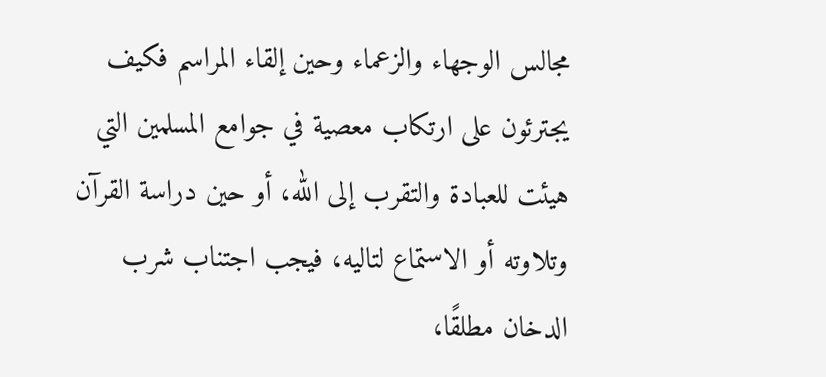مجالس الوجهاء والزعماء وحين إلقاء المراسم فكيف يجترئون على ارتكاب معصية في جوامع المسلمين التي هيئت للعبادة والتقرب إلى الله، أو حين دراسة القرآن وتلاوته أو الاستماع لتاليه، فيجب اجتناب شرب الدخان مطلقًا،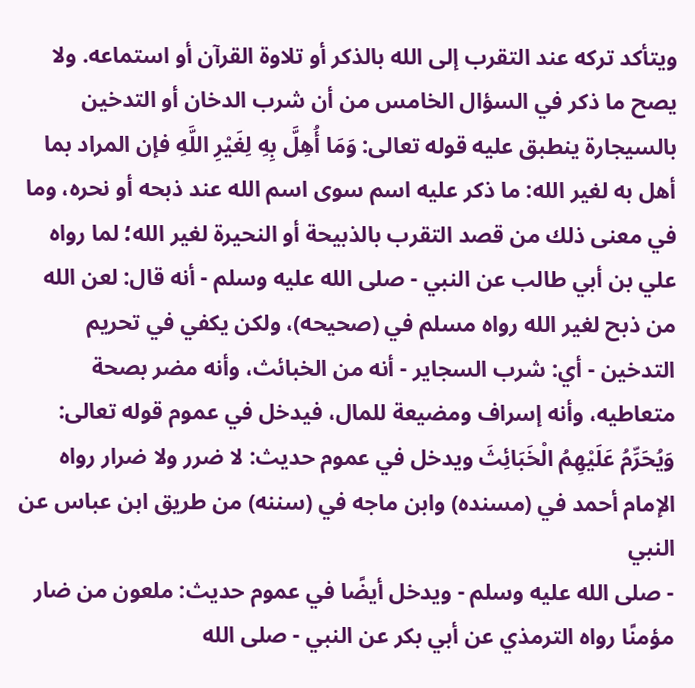ويتأكد تركه عند التقرب إلى الله بالذكر أو تلاوة القرآن أو استماعه. ولا يصح ما ذكر في السؤال الخامس من أن شرب الدخان أو التدخين بالسيجارة ينطبق عليه قوله تعالى: وَمَا أُهِلَّ بِهِ لِغَيْرِ اللَّهِ فإن المراد بما أهل به لغير الله: ما ذكر عليه اسم سوى اسم الله عند ذبحه أو نحره، وما في معنى ذلك من قصد التقرب بالذبيحة أو النحيرة لغير الله؛ لما رواه علي بن أبي طالب عن النبي - صلى الله عليه وسلم - أنه قال: لعن الله من ذبح لغير الله رواه مسلم في (صحيحه)، ولكن يكفي في تحريم التدخين - أي: شرب السجاير - أنه من الخبائث، وأنه مضر بصحة متعاطيه، وأنه إسراف ومضيعة للمال، فيدخل في عموم قوله تعالى: وَيُحَرِّمُ عَلَيْهِمُ الْخَبَائِثَ ويدخل في عموم حديث: لا ضرر ولا ضرار رواه الإمام أحمد في (مسنده) وابن ماجه في (سننه) من طريق ابن عباس عن النبي
- صلى الله عليه وسلم - ويدخل أيضًا في عموم حديث: ملعون من ضار مؤمنًا رواه الترمذي عن أبي بكر عن النبي - صلى الله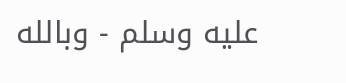عليه وسلم - وبالله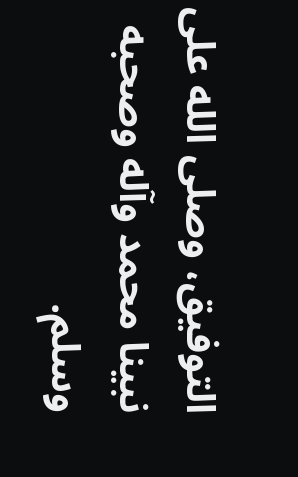التوفيق، وصلى الله على نبينا محمد وآله وصحبه وسلم.